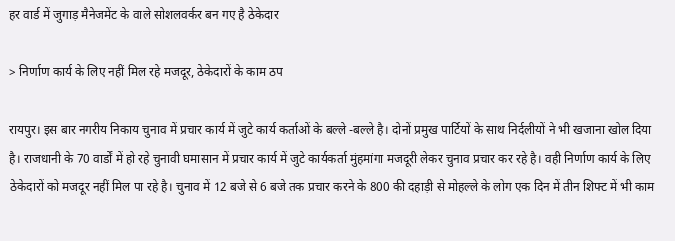हर वार्ड में जुगाड़ मैनेजमेंट के वाले सोशलवर्कर बन गए है ठेकेदार

> निर्णाण कार्य के लिए नहीं मिल रहे मजदूर, ठेकेदारों के काम ठप

रायपुर। इस बार नगरीय निकाय चुनाव में प्रचार कार्य में जुटे कार्य कर्ताओं के बल्ले -बल्ले है। दोनों प्रमुख पार्टियों के साथ निर्दलीयों ने भी खजाना खोल दिया है। राजधानी के 70 वार्डों में हो रहे चुनावी घमासान में प्रचार कार्य में जुटे कार्यकर्ता मुंहमांगा मजदूरी लेकर चुनाव प्रचार कर रहे है। वही निर्णाण कार्य के लिए ठेकेदारों को मजदूर नहीं मिल पा रहे है। चुनाव में 12 बजे से 6 बजे तक प्रचार करने के 800 की दहाड़ी से मोहल्ले के लोग एक दिन में तीन शिफ्ट में भी काम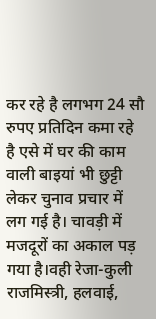कर रहे है लगभग 24 सौ रुपए प्रतिदिन कमा रहे है एसे में घर की काम वाली बाइयां भी छुट्टी लेकर चुनाव प्रचार में लग गई है। चावड़ी में मजदूरों का अकाल पड़ गया है।वही रेजा-कुली राजमिस्त्री, हलवाई,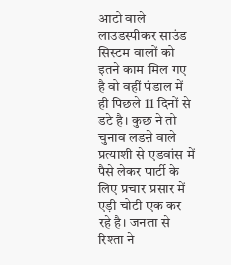आटो वाले लाउडस्पीकर साउंड सिस्टम वालों को इतने काम मिल गए है वो वहीं पंडाल में ही पिछले 11 दिनों से डटे है। कुछ ने तो चुनाव लडऩे वाले प्रत्याशी से एडवांस में पैसे लेकर पार्टी के लिए प्रचार प्रसार में एड़ी चोटी एक कर रहे है। जनता से रिश्ता ने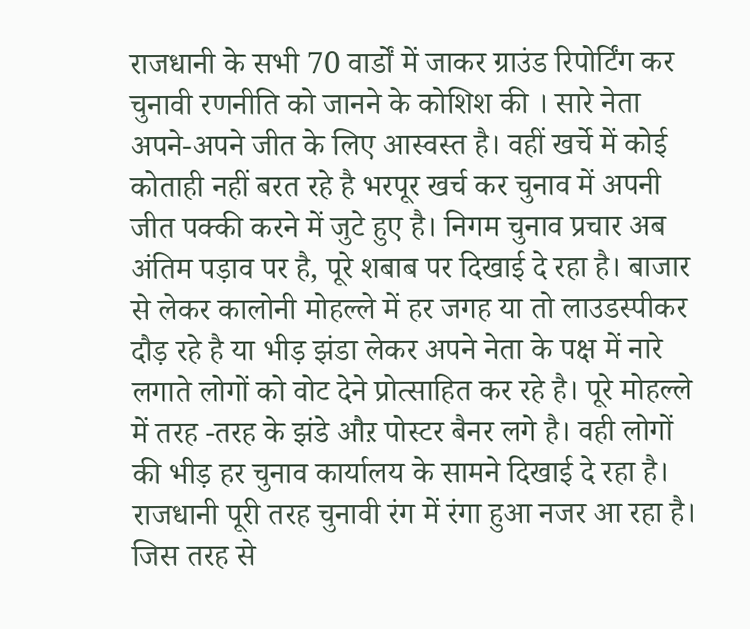राजधानी के सभी 70 वार्डों में जाकर ग्राउंड रिपोर्टिंग कर चुनावी रणनीति को जानने के कोशिश की । सारे नेता अपने-अपने जीत के लिए आस्वस्त है। वहीं खर्चे में कोई कोताही नहीं बरत रहे है भरपूर खर्च कर चुनाव में अपनी जीत पक्की करने में जुटे हुए है। निगम चुनाव प्रचार अब अंतिम पड़ाव पर है, पूरे शबाब पर दिखाई दे रहा है। बाजार से लेकर कालोनी मोहल्ले में हर जगह या तो लाउडस्पीकर दौड़ रहे है या भीड़ झंडा लेकर अपने नेता के पक्ष में नारे लगाते लोगों को वोट देने प्रोत्साहित कर रहे है। पूरे मोहल्ले में तरह -तरह के झंडे औऱ पोस्टर बैनर लगे है। वही लोगों की भीड़ हर चुनाव कार्यालय के सामने दिखाई दे रहा है। राजधानी पूरी तरह चुनावी रंग में रंगा हुआ नजर आ रहा है। जिस तरह से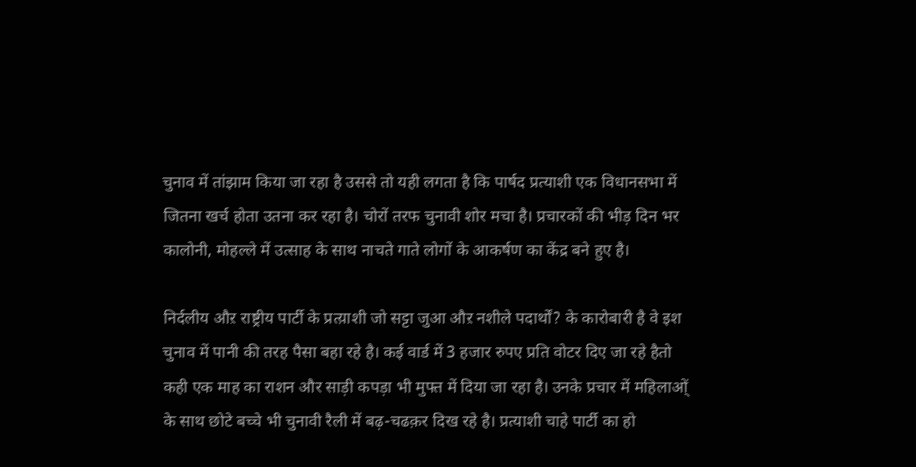चुनाव में तांझाम किया जा रहा है उससे तो यही लगता है कि पार्षद प्रत्याशी एक विधानसभा में जितना खर्च होता उतना कर रहा है। चोरों तरफ चुनावी शोर मचा है। प्रचारकों की भीड़ दिन भर कालोनी, मोहल्ले में उत्साह के साथ नाचते गाते लोगों के आकर्षण का केंद्र बने हुए है।

निर्दलीय औऱ राष्ट्रीय पार्टी के प्रत्य़ाशी जो सट्टा जुआ औऱ नशीले पदार्थों? के कारोबारी है वे इश चुनाव में पानी की तरह पैसा बहा रहे है। कई वार्ड में 3 हजार रुपए प्रति वोटर दिए जा रहे हैतो कही एक माह का राशन और साड़ी कपड़ा भी मुफ्त में दिया जा रहा है। उनके प्रचार में महिलाओ्ं के साथ छोटे बच्चे भी चुनावी रैली में बढ़-चढक़र दिख रहे है। प्रत्याशी चाहे पार्टी का हो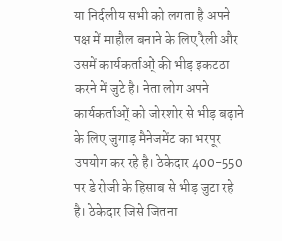या निर्दलीय सभी को लगता है अपने पक्ष में माहौल बनाने के लिए रैली और उसमें कार्यकर्ताओ्ं की भीड़ इकटठा करने में जुटे है। नेता लोग अपने कार्यकर्ताओ्ं को जोरशोर से भीड़ बढ़ाने के लिए जुगाड़ मैनेजमेंट का भरपूर उपयोग कर रहे है। ठेकेदार 400-550 पर डे रोजी के हिसाब से भीड़ जुटा रहे है। ठेकेदार जिसे जितना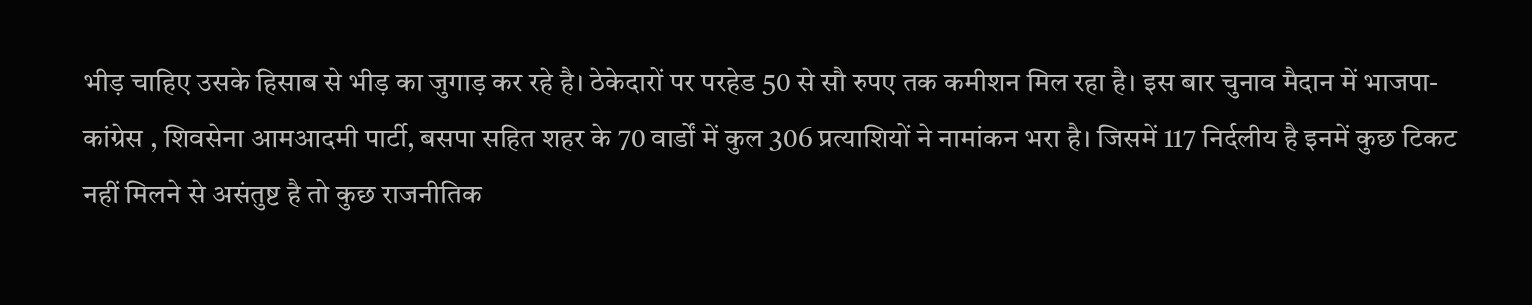भीड़ चाहिए उसके हिसाब से भीड़ का जुगाड़ कर रहे है। ठेकेदारों पर परहेड 50 से सौ रुपए तक कमीशन मिल रहा है। इस बार चुनाव मैदान में भाजपा-कांग्रेस , शिवसेना आमआदमी पार्टी, बसपा सहित शहर के 70 वार्डों में कुल 306 प्रत्याशियों ने नामांकन भरा है। जिसमें 117 निर्दलीय है इनमें कुछ टिकट नहीं मिलने से असंतुष्ट है तो कुछ राजनीतिक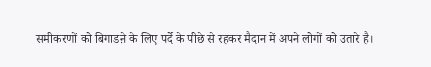समीकरणों को बिगाडऩे के लिए पर्दे के पीछे से रहकर मैदान में अपने लोगों को उतारे है।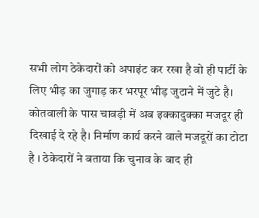सभी लोग ठेकेदारों को अपाइंट कर रखा है वो ही पार्टी के लिए भीड़ का जुगाड़ कर भरपूर भीड़ जुटाने में जुटे है। कोतवाली के पास चावड़ी में अब इक्कादुक्का मजदूर ही दिखाई दे रहे है। निर्माण कार्य करने वाले मजदूरों का टोटा है । ठेकेदारों ने बताया कि चुनाव के बाद ही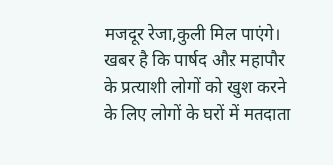मजदूर रेजा,कुली मिल पाएंगे। खबर है कि पार्षद औऱ महापौर के प्रत्याशी लोगों को खुश करने के लिए लोगों के घरों में मतदाता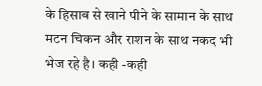के हिसाब से खाने पीने के सामान के साथ मटन चिकन और राशन के साथ नकद भी भेज रहे है। कही -कही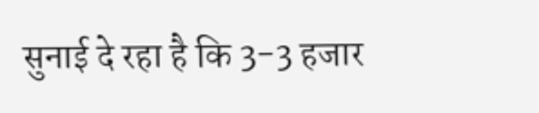सुनाई दे रहा है कि 3-3 हजार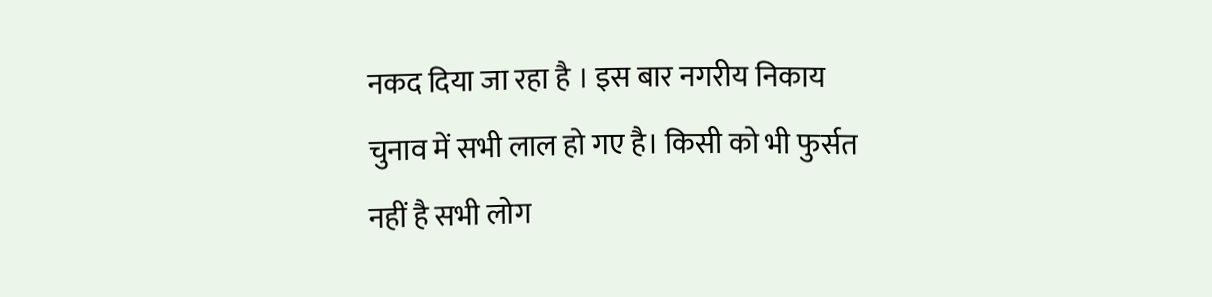नकद दिया जा रहा है । इस बार नगरीय निकाय चुनाव में सभी लाल हो गए है। किसी को भी फुर्सत नहीं है सभी लोग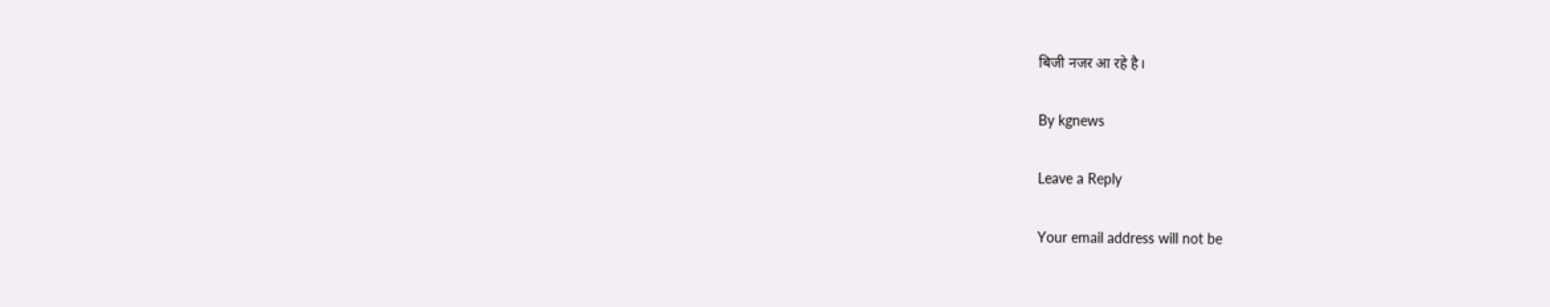बिजी नजर आ रहे है।

By kgnews

Leave a Reply

Your email address will not be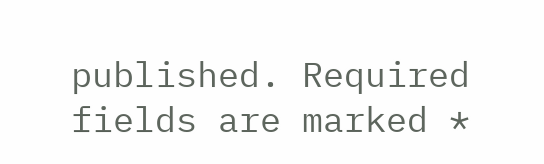published. Required fields are marked *